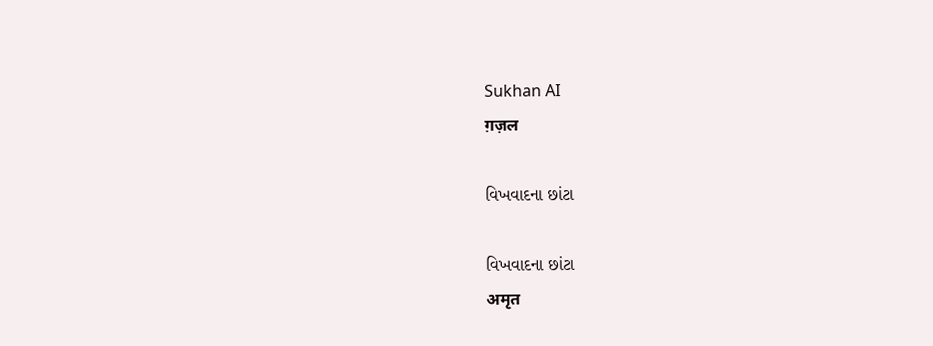Sukhan AI
ग़ज़ल

વિખવાદના છાંટા

વિખવાદના છાંટા
अमृत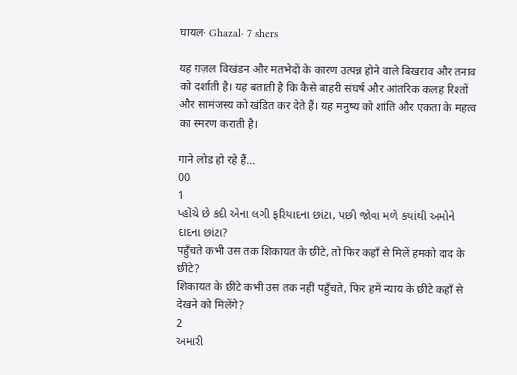घायल· Ghazal· 7 shers

यह ग़ज़ल विखंडन और मतभेदों के कारण उत्पन्न होने वाले बिखराव और तनाव को दर्शाती है। यह बताती है कि कैसे बाहरी संघर्ष और आंतरिक कलह रिश्तों और सामंजस्य को खंडित कर देते हैं। यह मनुष्य को शांति और एकता के महत्व का स्मरण कराती है।

गाने लोड हो रहे हैं…
00
1
પ્હોંચે છે કદી એના લગી ફરિયાદના છાંટા, પછી જોવા મળે કયાંથી અમોને દાદના છાંટા?
पहुँचते कभी उस तक शिकायत के छींटे, तो फिर कहाँ से मिलें हमको दाद के छींटे?
शिकायत के छींटे कभी उस तक नहीं पहुँचते, फिर हमें न्याय के छींटे कहाँ से देखने को मिलेंगे?
2
અમારી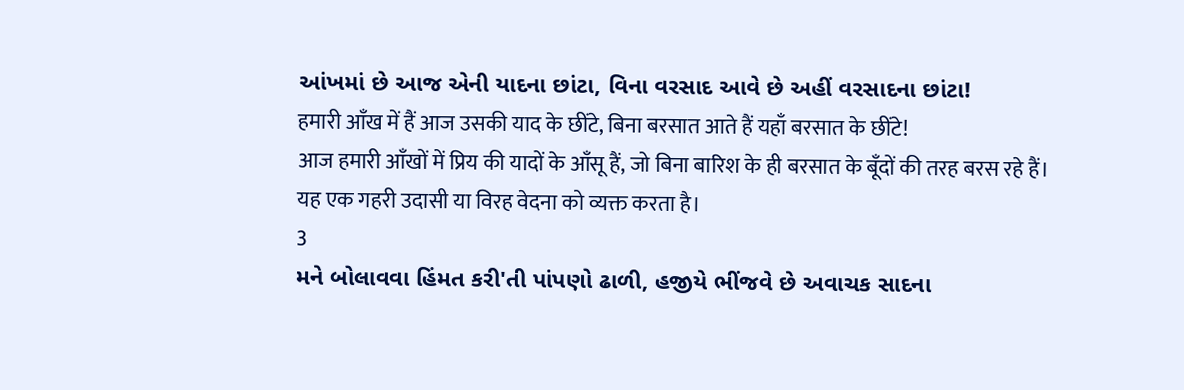આંખમાં છે આજ એની યાદના છાંટા, વિના વરસાદ આવે છે અહીં વરસાદના છાંટા!
हमारी आँख में हैं आज उसकी याद के छींटे, बिना बरसात आते हैं यहाँ बरसात के छींटे!
आज हमारी आँखों में प्रिय की यादों के आँसू हैं, जो बिना बारिश के ही बरसात के बूँदों की तरह बरस रहे हैं। यह एक गहरी उदासी या विरह वेदना को व्यक्त करता है।
3
મને બોલાવવા હિંમત કરી'તી પાંપણો ઢાળી, હજીયે ભીંજવે છે અવાચક સાદના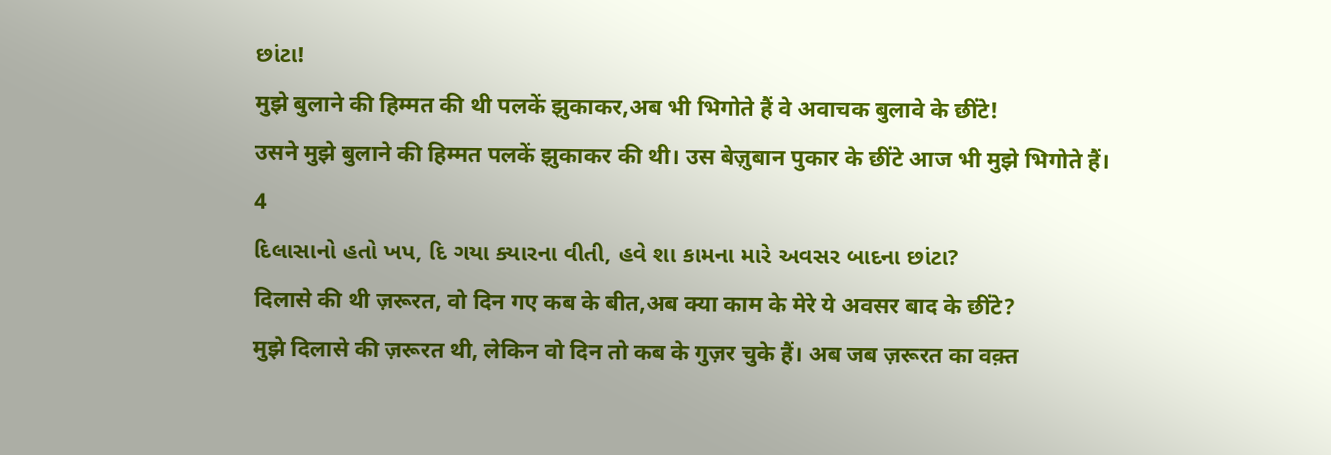છાંટા!
मुझे बुलाने की हिम्मत की थी पलकें झुकाकर,अब भी भिगोते हैं वे अवाचक बुलावे के छींटे!
उसने मुझे बुलाने की हिम्मत पलकें झुकाकर की थी। उस बेज़ुबान पुकार के छींटे आज भी मुझे भिगोते हैं।
4
દિલાસાનો હતો ખપ, દિ ગયા ક્યારના વીતી, હવે શા કામના મારે અવસર બાદના છાંટા?
दिलासे की थी ज़रूरत, वो दिन गए कब के बीत,अब क्या काम के मेरे ये अवसर बाद के छींटे?
मुझे दिलासे की ज़रूरत थी, लेकिन वो दिन तो कब के गुज़र चुके हैं। अब जब ज़रूरत का वक़्त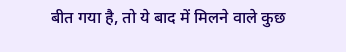बीत गया है, तो ये बाद में मिलने वाले कुछ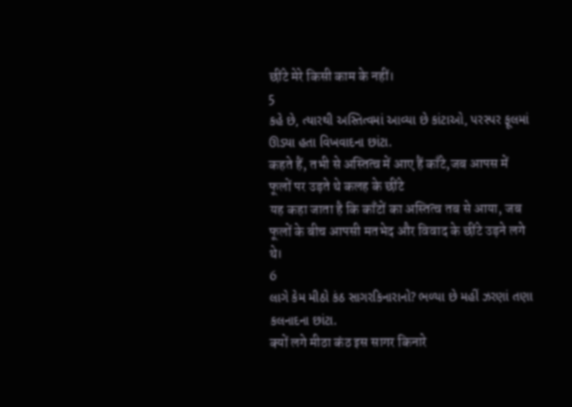छींटे मेरे किसी काम के नहीं।
5
કહે છે, ત્યારથી અસ્તિત્વમાં આવ્યા છે કાંટાઓ, પરસ્પર ફૂલમાં ઊડ્યા હતા વિખવાદના છાંટા.
कहते हैं, तभी से अस्तित्व में आए हैं काँटे,जब आपस में फूलों पर उड़ते थे कलह के छींटे
यह कहा जाता है कि काँटों का अस्तित्व तब से आया, जब फूलों के बीच आपसी मतभेद और विवाद के छींटे उड़ने लगे थे।
6
લાગે કેમ મીઠો કંઠ સાગરકિનારાનો? ભળ્યા છે મહીં ઝરણાં તણા કલનાદના છાંટા.
क्यों लगे मीठा कंठ इस सागर किनारे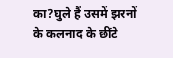का?घुले हैं उसमें झरनों के कलनाद के छींटे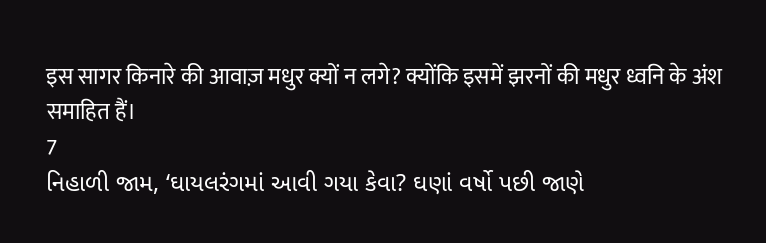इस सागर किनारे की आवाज़ मधुर क्यों न लगे? क्योंकि इसमें झरनों की मधुर ध्वनि के अंश समाहित हैं।
7
નિહાળી જામ, ‘ઘાયલરંગમાં આવી ગયા કેવા? ઘણાં વર્ષો પછી જાણે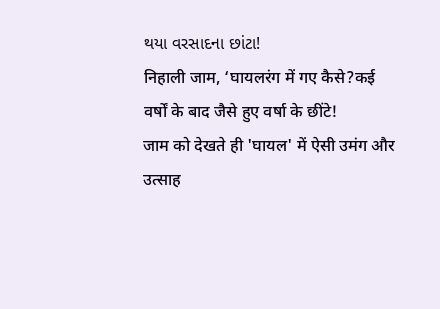થયા વરસાદના છાંટા!
निहाली जाम, ‘घायलरंग में गए कैसे?कई वर्षों के बाद जैसे हुए वर्षा के छींटे!
जाम को देखते ही 'घायल' में ऐसी उमंग और उत्साह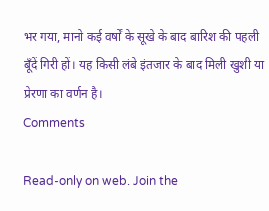भर गया, मानो कई वर्षों के सूखे के बाद बारिश की पहली बूँदें गिरी हों। यह किसी लंबे इंतजार के बाद मिली खुशी या प्रेरणा का वर्णन है।
Comments

Read-only on web. Join the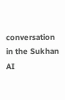conversation in the Sukhan AI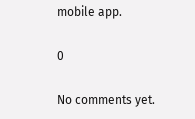mobile app.

0

No comments yet.